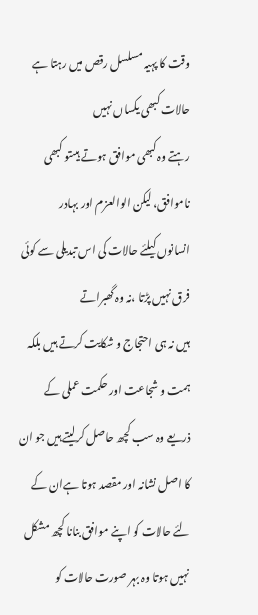وقت کا پہیہ مسلسل رقص میں رہتا ہے حالات کبھی یکساں نہیں
رہتے وہ کبھی موافق ہوتے ہیںتو کبھی ناموافق، لیکن الوالعزم اور بہادر
انسانوں کیلئے حالات کی اس تبدیلی سے کوئی فرق نہیں پڑتا ،نہ وہ گھبراتے
ہیں نہ ہی احتجاج و شکایت کرتے ہیں بلکہ ہمت و شجاعت اور حکمت عملی کے
ذریعے وہ سب کچھ حاصل کرلیتے ہیں جو ان کا اصل نشانہ اور مقصد ہوتا ہےان کے
لئے حالات کو اپنے موافق بنانا کچھ مشکل نہیں ہوتا وہ بہر صورت حالات کو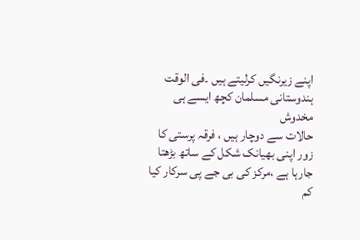اپنے زیرنگیں کرلیتے ہیں ۔فی الوقت ہندوستانی مسلمان کچھ ایسے ہی مخدوش
حالات سے دوچار ہیں ، فرقہ پرستی کا زور اپنی بھیانک شکل کے ساتھ بڑھتا
جارہا ہے ،مرکز کی بی جے پی سرکار کیا کم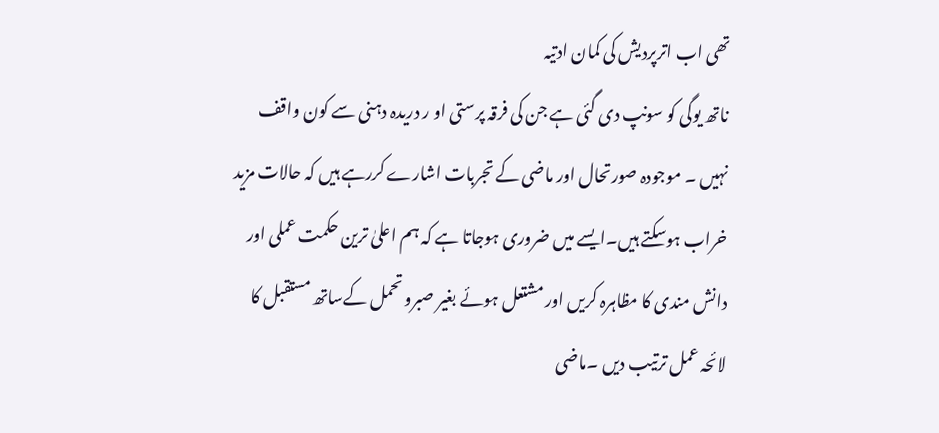تھی اب اترپردیش کی کمان ادتیہ
ناتھ یوگی کو سونپ دی گئی ہے جن کی فرقہ پرستی او ر دریدہ دہنی سے کون واقف
نہیں ۔ موجودہ صورتحال اور ماضی کے تجربات اشارے کررہے ہیں کہ حالات مزید
خراب ہوسکتے ہیں۔ایسے میں ضروری ہوجاتا ہے کہ ہم اعلیٰ ترین حکمت عملی اور
دانش مندی کا مظاہرہ کریں اور مشتعل ہوئے بغیر صبرو تحمل کےساتھ مستقبل کا
لائحہ عمل ترتیب دیں ۔ماضی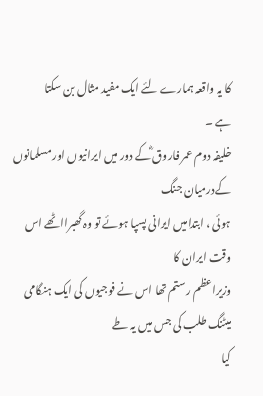کا یہ واقعہ ہمارے لئے ایک مفید مثال بن سکتا
ہے ۔
خلیفہ دوم عمر فاروق ؓکے دور میں ایرانیوں اور مسلمانوں کےدرمیان جنگ
ہوئی ، ابتدامیں ایرانی پسپا ہوئے تو وہ گھبرااٹھے اس وقت ایران کا
وزیراعظم رستم تھا اس نے فوجیوں کی ایک ہنگامی میٹنگ طلب کی جس میں یہ طے
کیا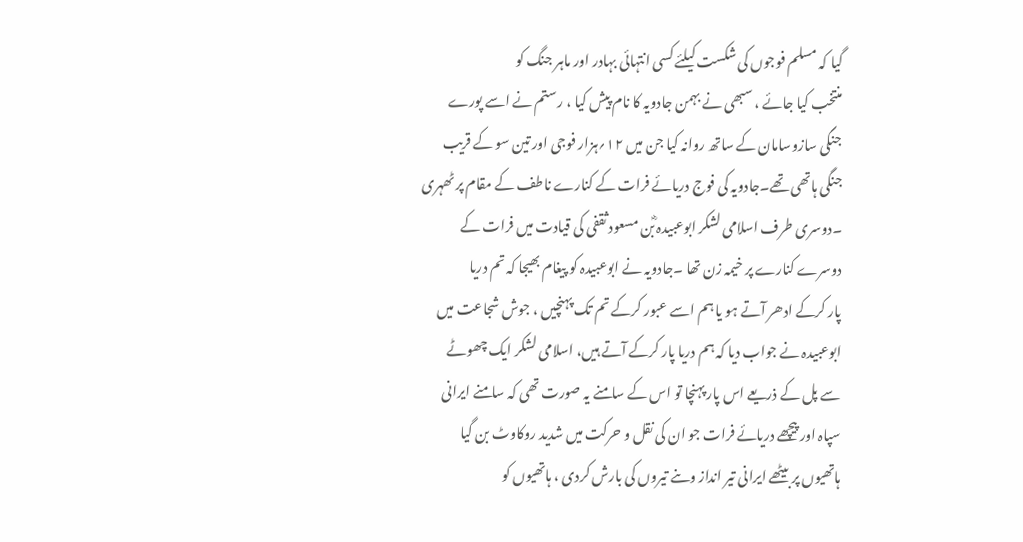گیا کہ مسلم فوجوں کی شکست کیلئے کسی انتہائی بہادر اور ماہر جنگ کو
منتخب کیا جائے ، سبھی نے بہمن جادویہ کا نام پیش کیا ، رستم نے اسے پورے
جنگی سازوسامان کے ساتھ روانہ کیا جن میں ۱۲؍ہزار فوجی اور تین سو کے قریب
جنگی ہاتھی تھے۔جادویہ کی فوج دریائے فرات کے کنارے ناطف کے مقام پر ٹھہری
۔دوسری طرف اسلامی لشکر ابوعبیدہ ؓبن مسعود ثقفی کی قیادت میں فرات کے
دوسرے کنارے پر خیمہ زن تھا ۔جادویہ نے ابوعبیدہ کو پیغام بھیجا کہ تم دریا
پار کرکے ادھر آتے ہو یا ہم اسے عبور کرکے تم تک پہنچیں ، جوش شجاعت میں
ابوعبیدہ نے جواب دیا کہ ہم دریا پار کرکے آتے ہیں، اسلامی لشکر ایک چھوٹے
سے پل کے ذریعے اس پار پہنچا تو اس کے سامنے یہ صورت تھی کہ سامنے ایرانی
سپاہ اور پیچھے دریائے فرات جو ان کی نقل و حرکت میں شدید روکاوٹ بن گیا
ہاتھیوں پر بیٹھے ایرانی تیر انداز وںنے تیروں کی بارش کردی ، ہاتھیوں کو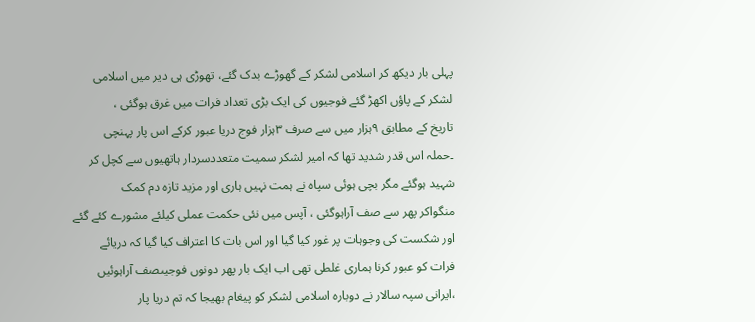پہلی بار دیکھ کر اسلامی لشکر کے گھوڑے بدک گئے، تھوڑی ہی دیر میں اسلامی
لشکر کے پاؤں اکھڑ گئے فوجیوں کی ایک بڑی تعداد فرات میں غرق ہوگئی ،
تاریخ کے مطابق ۹ہزار میں سے صرف ۳ہزار فوج دریا عبور کرکے اس پار پہنچی
۔حملہ اس قدر شدید تھا کہ امیر لشکر سمیت متعددسردار ہاتھیوں سے کچل کر
شہید ہوگئے مگر بچی ہوئی سپاہ نے ہمت نہیں ہاری اور مزید تازہ دم کمک
منگواکر پھر سے صف آراہوگئی ، آپس میں نئی حکمت عملی کیلئے مشورے کئے گئے
اور شکست کی وجوہات پر غور کیا گیا اور اس بات کا اعتراف کیا گیا کہ دریائے
فرات کو عبور کرنا ہماری غلطی تھی اب ایک بار پھر دونوں فوجیںصف آراہوئیں
،ایرانی سپہ سالار نے دوبارہ اسلامی لشکر کو پیغام بھیجا کہ تم دریا پار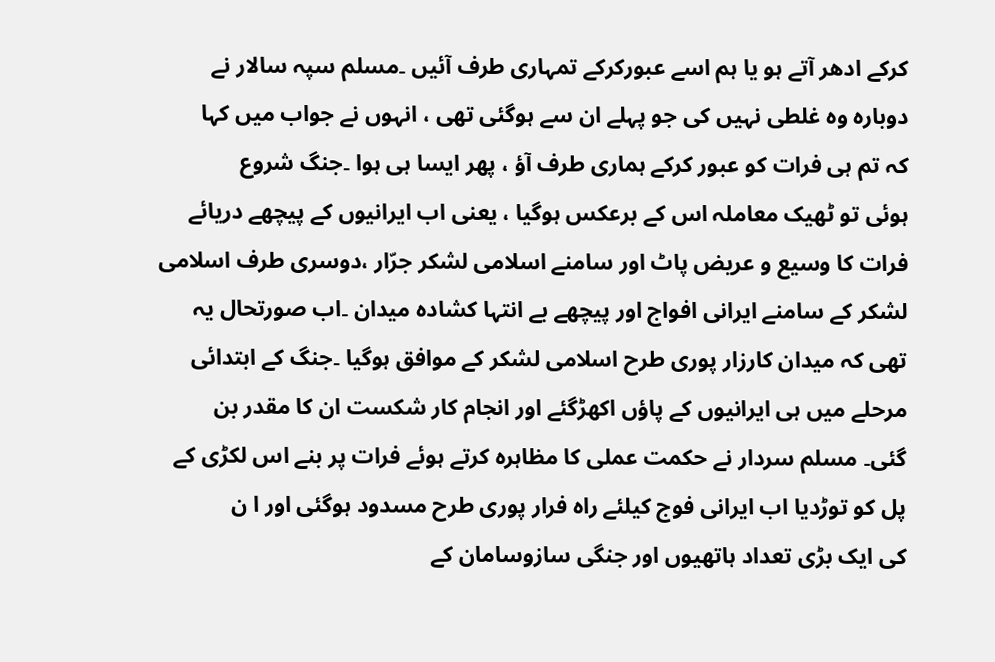کرکے ادھر آتے ہو یا ہم اسے عبورکرکے تمہاری طرف آئیں ۔مسلم سپہ سالار نے
دوبارہ وہ غلطی نہیں کی جو پہلے ان سے ہوگئی تھی ، انہوں نے جواب میں کہا
کہ تم ہی فرات کو عبور کرکے ہماری طرف آؤ ، پھر ایسا ہی ہوا ۔جنگ شروع
ہوئی تو ٹھیک معاملہ اس کے برعکس ہوگیا ، یعنی اب ایرانیوں کے پیچھے دریائے
فرات کا وسیع و عریض پاٹ اور سامنے اسلامی لشکر جرّار ،دوسری طرف اسلامی
لشکر کے سامنے ایرانی افواج اور پیچھے بے انتہا کشادہ میدان ۔اب صورتحال یہ
تھی کہ میدان کارزار پوری طرح اسلامی لشکر کے موافق ہوگیا ۔جنگ کے ابتدائی
مرحلے میں ہی ایرانیوں کے پاؤں اکھڑگئے اور انجام کار شکست ان کا مقدر بن
گئی۔ مسلم سردار نے حکمت عملی کا مظاہرہ کرتے ہوئے فرات پر بنے اس لکڑی کے
پل کو توڑدیا اب ایرانی فوج کیلئے راہ فرار پوری طرح مسدود ہوگئی اور ا ن
کی ایک بڑی تعداد ہاتھیوں اور جنگی سازوسامان کے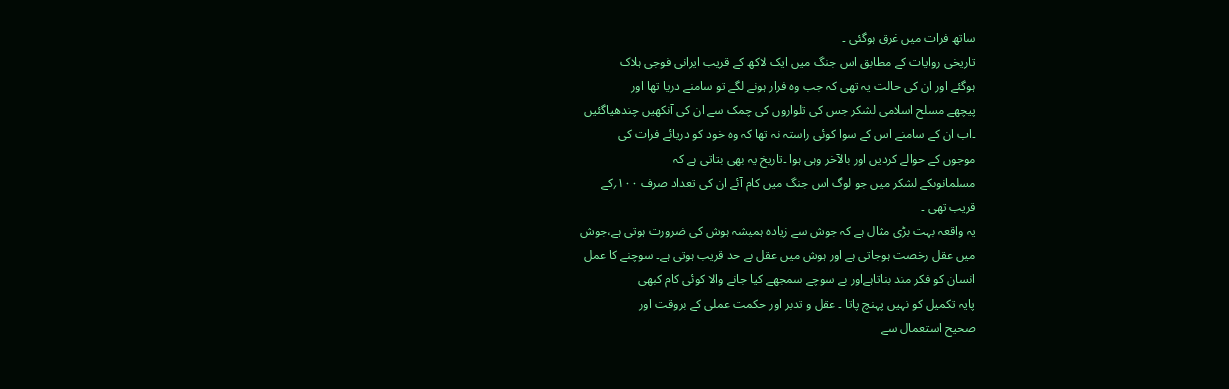ساتھ فرات میں غرق ہوگئی ۔
تاریخی روایات کے مطابق اس جنگ میں ایک لاکھ کے قریب ایرانی فوجی ہلاک
ہوگئے اور ان کی حالت یہ تھی کہ جب وہ فرار ہونے لگے تو سامنے دریا تھا اور
پیچھے مسلح اسلامی لشکر جس کی تلواروں کی چمک سے ان کی آنکھیں چندھیاگئیں
۔اب ان کے سامنے اس کے سوا کوئی راستہ نہ تھا کہ وہ خود کو دریائے فرات کی
موجوں کے حوالے کردیں اور بالآخر وہی ہوا ۔تاریخ یہ بھی بتاتی ہے کہ
مسلمانوںکے لشکر میں جو لوگ اس جنگ میں کام آئے ان کی تعداد صرف ۱۰۰؍کے
قریب تھی ۔
یہ واقعہ بہت بڑی مثال ہے کہ جوش سے زیادہ ہمیشہ ہوش کی ضرورت ہوتی ہے،جوش
میں عقل رخصت ہوجاتی ہے اور ہوش میں عقل بے حد قریب ہوتی ہے۔ سوچنے کا عمل
انسان کو فکر مند بناتاہےاور بے سوچے سمجھے کیا جانے والا کوئی کام کبھی
پایہ تکمیل کو نہیں پہنچ پاتا ۔ عقل و تدبر اور حکمت عملی کے بروقت اور
صحیح استعمال سے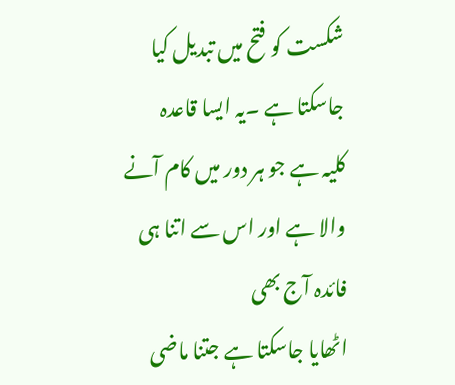شکست کو فتح میں تبدیل کیا جاسکتا ہے ۔یہ ایسا قاعدہ
کلیہ ہے جو ہر دور میں کام آنے والا ہے اور اس سے اتنا ہی فائدہ آج بھی
اٹھایا جاسکتا ہے جتنا ماضی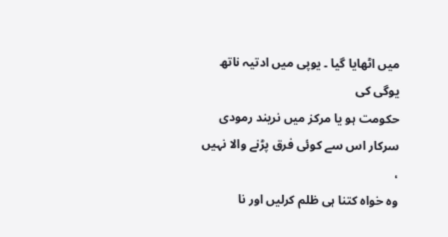میں اٹھایا گیا ۔ یوپی میں ادتیہ ناتھ یوگی کی
حکومت ہو یا مرکز میں نریند رمودی سرکار اس سے کوئی فرق پڑنے والا نہیں ،
وہ خواہ کتنا ہی ظلم کرلیں اور نا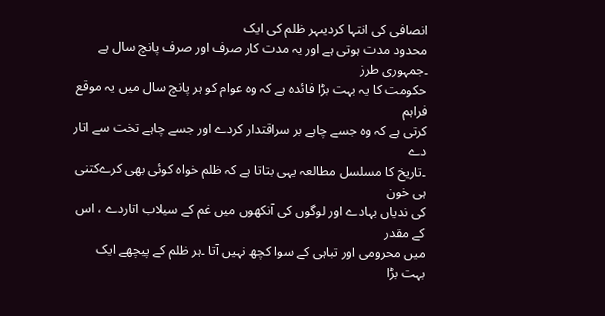انصافی کی انتہا کردیںہر ظلم کی ایک
محدود مدت ہوتی ہے اور یہ مدت کار صرف اور صرف پانچ سال ہے ۔جمہوری طرز
حکومت کا یہ بہت بڑا فائدہ ہے کہ وہ عوام کو ہر پانچ سال میں یہ موقع فراہم
کرتی ہے کہ وہ جسے چاہے بر سراقتدار کردے اور جسے چاہے تخت سے اتار دے
۔تاریخ کا مسلسل مطالعہ یہی بتاتا ہے کہ ظلم خواہ کوئی بھی کرےکتنی ہی خون
کی ندیاں بہادے اور لوگوں کی آنکھوں میں غم کے سیلاب اتاردے ، اس کے مقدر
میں محرومی اور تباہی کے سوا کچھ نہیں آتا ۔ہر ظلم کے پیچھے ایک بہت بڑا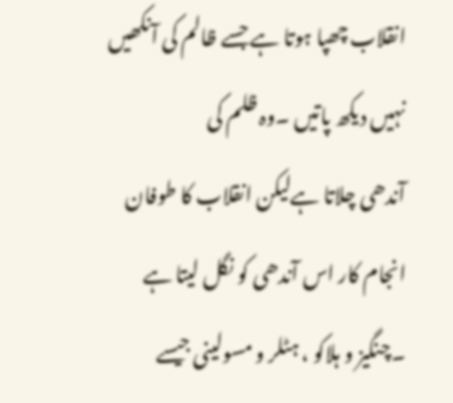انقلاب چھپا ہوتا ہے جسے ظالم کی آنکھیں نہیں دیکھ پاتیں ۔وہ ظلم کی
آندھی چلاتا ہےلیکن انقلاب کا طوفان انجام کار اس آندھی کو نگل لیتا ہے
۔چنگیز و ہلاکو ، ہٹلر و مسولینی جیسے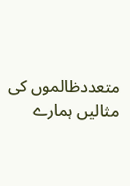متعددظالموں کی مثالیں ہمارے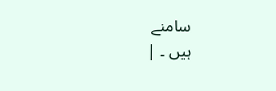سامنے
ہیں ۔ |